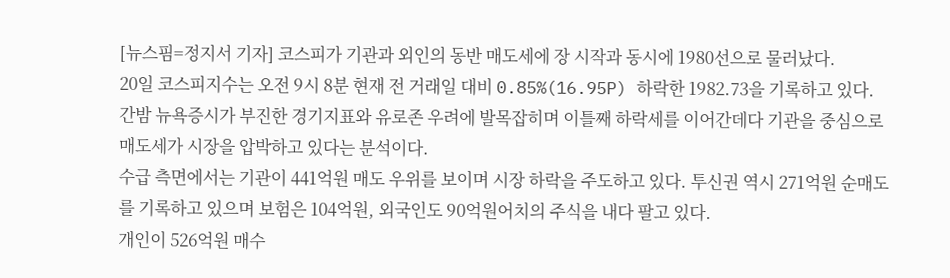[뉴스핌=정지서 기자] 코스피가 기관과 외인의 동반 매도세에 장 시작과 동시에 1980선으로 물러났다.
20일 코스피지수는 오전 9시 8분 현재 전 거래일 대비 0.85%(16.95P) 하락한 1982.73을 기록하고 있다.
간밤 뉴욕증시가 부진한 경기지표와 유로존 우려에 발목잡히며 이틀째 하락세를 이어간데다 기관을 중심으로 매도세가 시장을 압박하고 있다는 분석이다.
수급 측면에서는 기관이 441억원 매도 우위를 보이며 시장 하락을 주도하고 있다. 투신권 역시 271억원 순매도를 기록하고 있으며 보험은 104억원, 외국인도 90억원어치의 주식을 내다 팔고 있다.
개인이 526억원 매수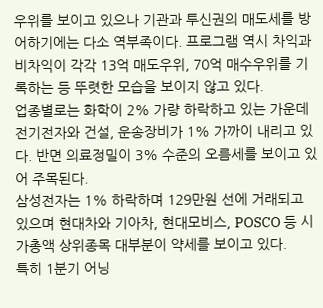우위를 보이고 있으나 기관과 투신권의 매도세를 방어하기에는 다소 역부족이다. 프로그램 역시 차익과 비차익이 각각 13억 매도우위, 70억 매수우위를 기록하는 등 뚜렷한 모습을 보이지 않고 있다.
업종별로는 화학이 2% 가량 하락하고 있는 가운데 전기전자와 건설, 운송장비가 1% 가까이 내리고 있다. 반면 의료정밀이 3% 수준의 오름세를 보이고 있어 주목된다.
삼성전자는 1% 하락하며 129만원 선에 거래되고 있으며 현대차와 기아차, 현대모비스, POSCO 등 시가총액 상위종목 대부분이 약세를 보이고 있다.
특히 1분기 어닝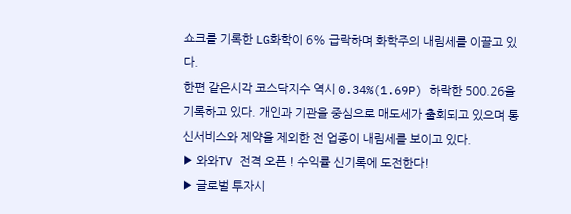쇼크를 기록한 LG화학이 6% 급락하며 화학주의 내림세를 이끌고 있다.
한편 같은시각 코스닥지수 역시 0.34%(1.69P) 하락한 500.26을 기록하고 있다. 개인과 기관을 중심으로 매도세가 출회되고 있으며 통신서비스와 제약을 제외한 전 업종이 내림세를 보이고 있다.
▶ 와와TV 전격 오픈 ! 수익률 신기록에 도전한다!
▶ 글로벌 투자시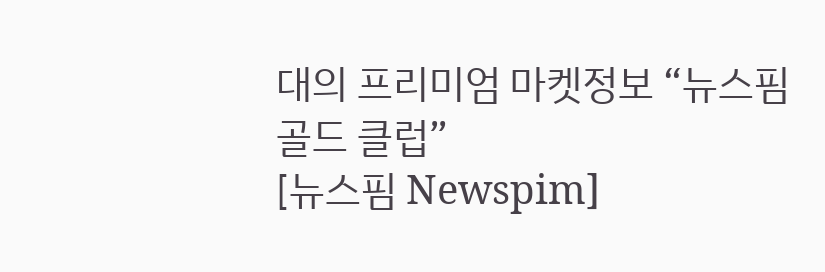대의 프리미엄 마켓정보 “뉴스핌 골드 클럽”
[뉴스핌 Newspim]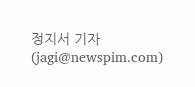정지서 기자 (jagi@newspim.com)